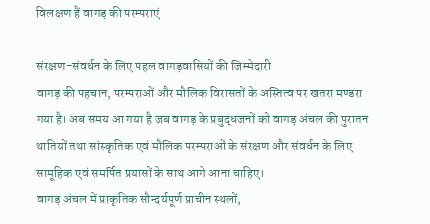विलक्षण हैं वागड़ की परम्पराएं

संरक्षण-संवर्धन के लिए पहल वागड़वासियों की जिम्मेदारी
वागड़ की पहचान, परम्पराओं और मौलिक विरासतों के अस्तित्व पर खतरा मण्डरा गया है। अब समय आ गया है जब वागड़ के प्रबुद्धजनों को वागड़ अंचल की पुरातन थातियों तथा सांस्कृतिक एवं मौलिक परम्पराओं के संरक्षण और संवर्धन के लिए सामूहिक एवं समर्पित प्रयासों के साथ आगे आना चाहिए।
वागड़ अंचल में प्राकृतिक सौन्दर्यपूर्ण प्राचीन स्थलों,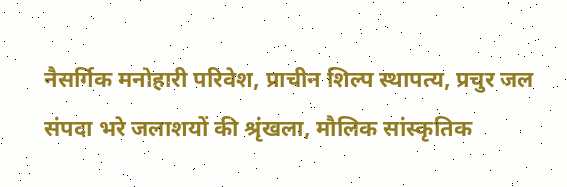नैसर्गिक मनोहारी परिवेश, प्राचीन शिल्प स्थापत्य, प्रचुर जल संपदा भरे जलाशयों की श्रृंखला, मौलिक सांस्कृतिक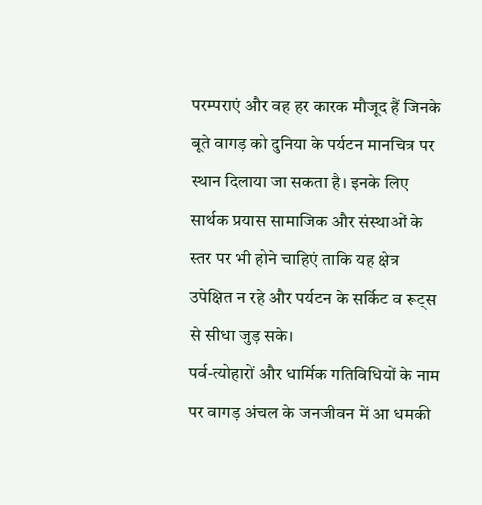परम्पराएं और वह हर कारक मौजूद हैं जिनके बूते वागड़ को दुनिया के पर्यटन मानचित्र पर स्थान दिलाया जा सकता है। इनके लिए सार्थक प्रयास सामाजिक और संस्थाओं के स्तर पर भी होने चाहिएं ताकि यह क्षेत्र उपेक्षित न रहे और पर्यटन के सर्किट व रूट्स से सीधा जुड़ सके।
पर्व-त्योहारों और धार्मिक गतिविधियों के नाम पर वागड़ अंचल के जनजीवन में आ धमकी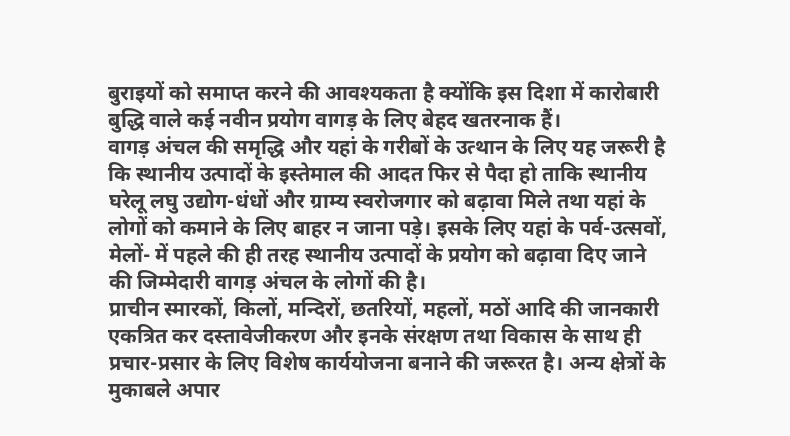बुराइयों को समाप्त करने की आवश्यकता है क्योंकि इस दिशा में कारोबारी बुद्धि वाले कई नवीन प्रयोग वागड़ के लिए बेहद खतरनाक हैं।
वागड़ अंचल की समृद्धि और यहां के गरीबों के उत्थान के लिए यह जरूरी है कि स्थानीय उत्पादों के इस्तेमाल की आदत फिर से पैदा हो ताकि स्थानीय घरेलू लघु उद्योग-धंधों और ग्राम्य स्वरोजगार को बढ़ावा मिले तथा यहां के लोगों को कमाने के लिए बाहर न जाना पड़े। इसके लिए यहां के पर्व-उत्सवों, मेलों- में पहले की ही तरह स्थानीय उत्पादों के प्रयोग को बढ़ावा दिए जाने की जिम्मेदारी वागड़ अंचल के लोगों की है।
प्राचीन स्मारकों, किलों, मन्दिरों, छतरियों, महलों, मठों आदि की जानकारी एकत्रित कर दस्तावेजीकरण और इनके संरक्षण तथा विकास के साथ ही प्रचार-प्रसार के लिए विशेष कार्ययोजना बनाने की जरूरत है। अन्य क्षेत्रों के मुकाबले अपार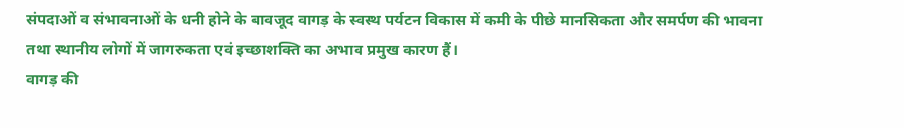संपदाओं व संभावनाओं के धनी होने के बावजूद वागड़ के स्वस्थ पर्यटन विकास में कमी के पीछे मानसिकता और समर्पण की भावना तथा स्थानीय लोगों में जागरुकता एवं इच्छाशक्ति का अभाव प्रमुख कारण हैं।
वागड़ की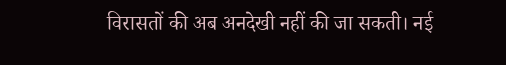विरासतों की अब अनदेखी नहीं की जा सकती। नई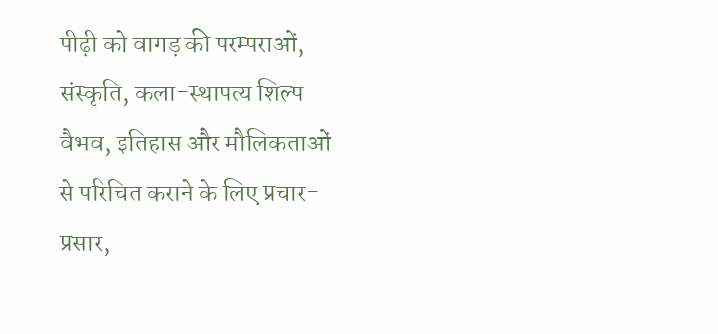पीढ़ी को वागड़ की परम्पराओं, संस्कृति, कला-स्थापत्य शिल्प वैभव, इतिहास और मौलिकताओं से परिचित कराने के लिए प्रचार-प्रसार,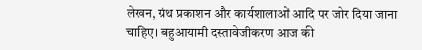लेखन, ग्रंथ प्रकाशन और कार्यशालाओं आदि पर जोर दिया जाना चाहिए। बहुआयामी दस्तावेजीकरण आज की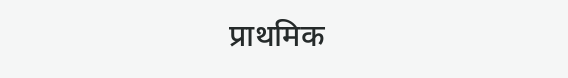प्राथमिक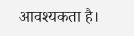आवश्यकता है।